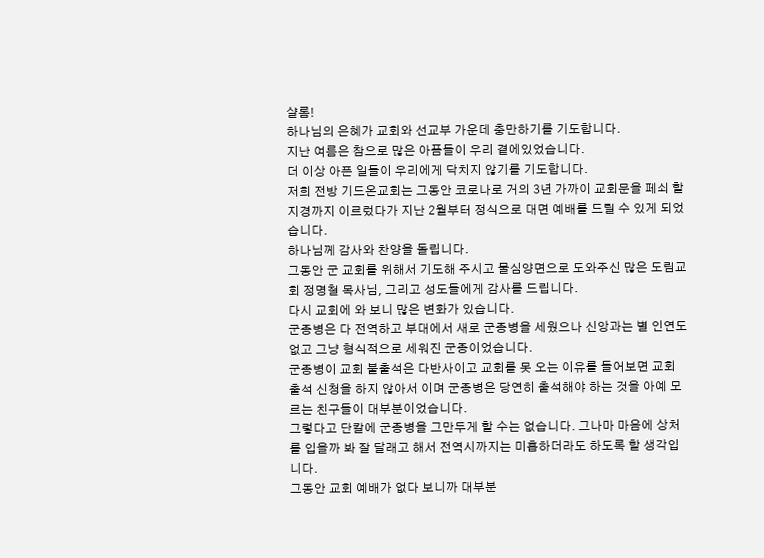샬롬!
하나님의 은혜가 교회와 선교부 가운데 충만하기를 기도합니다.
지난 여름은 참으로 많은 아픔들이 우리 곁에있었습니다.
더 이상 아픈 일들이 우리에게 닥치지 않기를 기도합니다.
저희 전방 기드온교회는 그동안 코로나로 거의 3년 가까이 교회문을 페쇠 할 지경까지 이르렀다가 지난 2월부터 정식으로 대면 예배를 드릴 수 있게 되었습니다.
하나님께 감사와 찬양을 돌립니다.
그동안 군 교회를 위해서 기도해 주시고 물심양면으로 도와주신 많은 도림교회 정명철 목사님, 그리고 성도들에게 감사를 드립니다.
다시 교회에 와 보니 많은 변화가 있습니다.
군종병은 다 전역하고 부대에서 새로 군종병을 세웠으나 신앙과는 별 인연도 없고 그냥 형식적으로 세워진 군종이었습니다.
군종병이 교회 불출석은 다반사이고 교회를 못 오는 이유를 들어보면 교회 출석 신청을 하지 않아서 이며 군종병은 당연히 출석해야 하는 것을 아예 모르는 친구들이 대부분이었습니다.
그렇다고 단칼에 군종병을 그만두게 할 수는 없습니다. 그나마 마음에 상처를 입을까 봐 잘 달래고 해서 전역시까지는 미흡하더라도 하도록 할 생각입니다.
그동안 교회 예배가 없다 보니까 대부분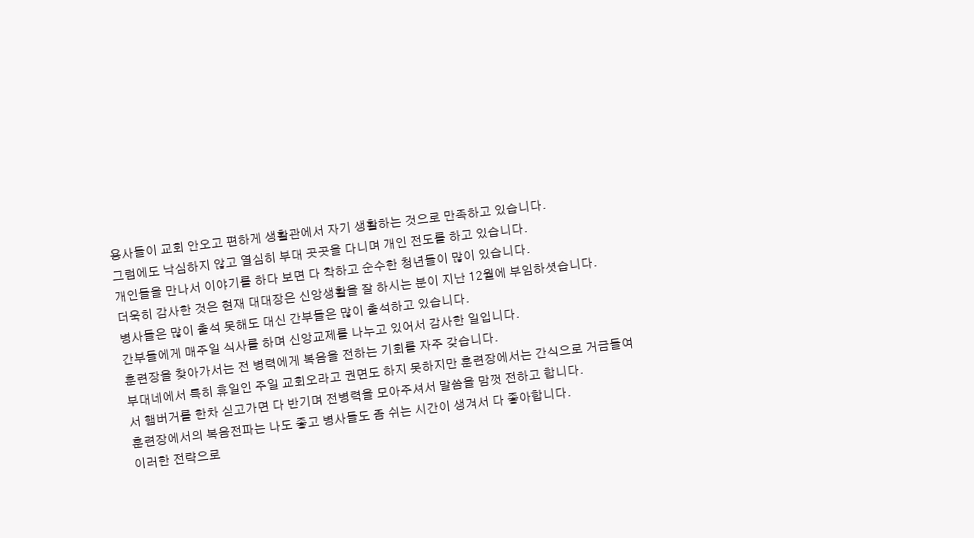용사들이 교회 안오고 편하게 생활관에서 자기 생활하는 것으로 만족하고 있습니다.
그럼에도 낙심하지 않고 열심히 부대 곳곳을 다니며 개인 전도를 하고 있습니다.
개인들을 만나서 이야기를 하다 보면 다 착하고 순수한 청년들이 많이 있습니다.
더욱히 감사한 것은 현재 대대장은 신앙생활을 잘 하시는 분이 지난 12월에 부임하셧습니다.
병사들은 많이 출석 못해도 대신 간부들은 많이 출석하고 있습니다.
간부들에게 매주일 식사를 하며 신앙교제를 나누고 있어서 감사한 일입니다.
훈련장을 찾아가서는 전 병력에게 복음을 전하는 기회를 자주 갖습니다.
부대네에서 특히 휴일인 주일 교회오라고 권면도 하지 못하지만 훈련장에서는 간식으로 거금들여서 햄버거를 한차 싣고가면 다 반기며 전병력을 모아주셔서 말씀을 맘껏 전하고 합니다.
훈련장에서의 복음전파는 나도 좋고 병사들도 좀 쉬는 시간이 생겨서 다 좋아합니다.
이러한 전략으로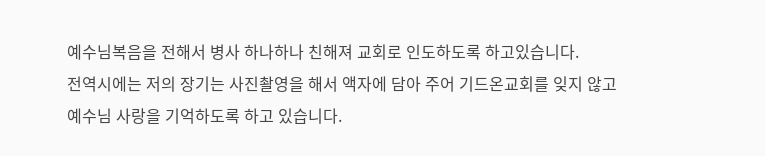예수님복음을 전해서 병사 하나하나 친해져 교회로 인도하도록 하고있습니다.
전역시에는 저의 장기는 사진촬영을 해서 액자에 담아 주어 기드온교회를 잊지 않고
예수님 사랑을 기억하도록 하고 있습니다.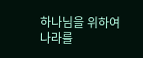하나님을 위하여 나라를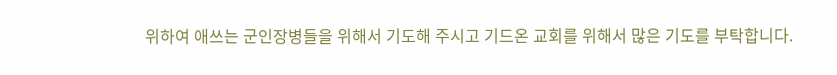위하여 애쓰는 군인장병들을 위해서 기도해 주시고 기드온 교회를 위해서 많은 기도를 부탁합니다.